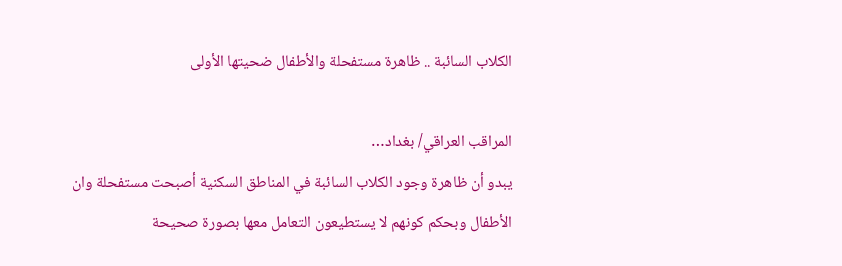الكلاب السائبة .. ظاهرة مستفحلة والأطفال ضحيتها الأولى

المراقب العراقي/ بغداد…
يبدو أن ظاهرة وجود الكلاب السائبة في المناطق السكنية أصبحت مستفحلة وان الأطفال وبحكم كونهم لا يستطيعون التعامل معها بصورة صحيحة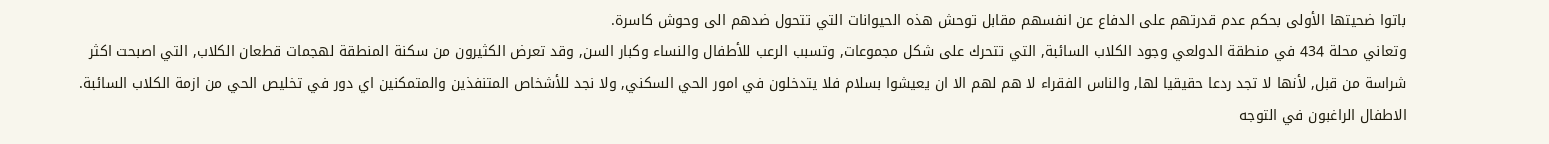باتوا ضحيتها الأولى بحكم عدم قدرتهم على الدفاع عن انفسهم مقابل توحش هذه الحيوانات التي تتحول ضدهم الى وحوش كاسرة.
وتعاني محلة 434 في منطقة الدولعي وجود الكلاب السائبة, التي تتحرك على شكل مجموعات, وتسبب الرعب للأطفال والنساء وكبار السن, وقد تعرض الكثيرون من سكنة المنطقة لهجمات قطعان الكلاب, التي اصبحت اكثر شراسة من قبل, لأنها لا تجد ردعا حقيقيا لها, والناس الفقراء لا هم لهم الا ان يعيشوا بسلام فلا يتدخلون في امور الحي السكني, ولا نجد للأشخاص المتنفذين والمتمكنين اي دور في تخليص الحي من ازمة الكلاب السائبة.
الاطفال الراغبون في التوجه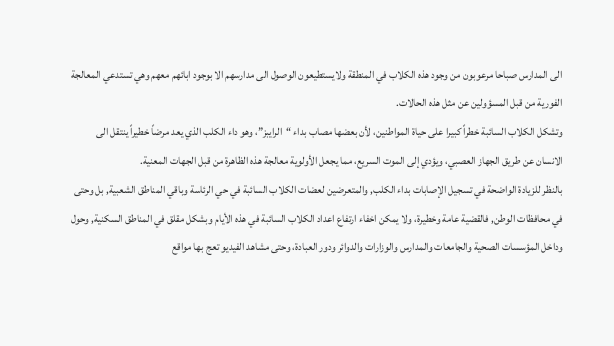الى المدارس صباحا مرعوبون من وجود هذه الكلاب في المنطقة ولايستطيعون الوصول الى مدارسهم الا بوجود ابائهم معهم وهي تستدعي المعالجة الفورية من قبل المسؤولين عن مثل هذه الحالات.
وتشكل الكلاب السائبة خطراً كبيرا على حياة المواطنين، لأن بعضها مصاب بداء “الرايبز”، وهو داء الكلب الذي يعد مرضاً خطيراً ينتقل الى الانسان عن طريق الجهاز العصبي، ويؤدي إلى الموت السريع، مما يجعل الأولوية معالجة هذه الظاهرة من قبل الجهات المعنية.
بالنظر للزيادة الواضحة في تسجيل الإصابات بداء الكلب, والمتعرضين لعضات الكلاب السائبة في حي الرئاسة وباقي المناطق الشعبية, بل وحتى في محافظات الوطن, فالقضية عامة وخطيرة، ولا يمكن اخفاء ارتفاع اعداد الكلاب السائبة في هذه الأيام وبشكل مقلق في المناطق السكنية, وحول وداخل المؤسسات الصحية والجامعات والمدارس والوزارات والدوائر ودور العبادة، وحتى مشاهد الفيديو تعج بها مواقع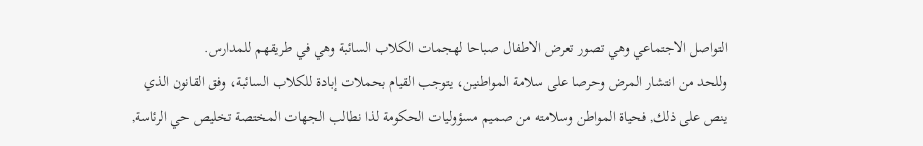التواصل الاجتماعي وهي تصور تعرض الاطفال صباحا لهجمات الكلاب السائبة وهي في طريقهم للمدارس.
وللحد من انتشار المرض وحرصا على سلامة المواطنين، يتوجب القيام بحملات إبادة للكلاب السائبة، وفق القانون الذي ينص على ذلك, فحياة المواطن وسلامته من صميم مسؤوليات الحكومة لذا نطالب الجهات المختصة تخليص حي الرئاسة,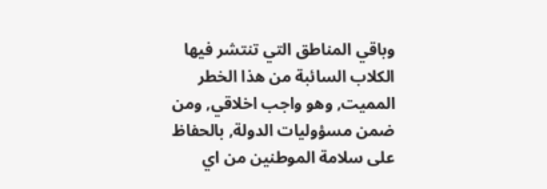وباقي المناطق التي تنتشر فيها الكلاب السائبة من هذا الخطر المميت, وهو واجب اخلاقي, ومن ضمن مسؤوليات الدولة, بالحفاظ على سلامة الموطنين من اي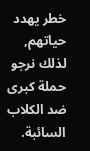خطر يهدد حياتهم, لذلك نرجو حملة كبرى ضد الكلاب السائبة.